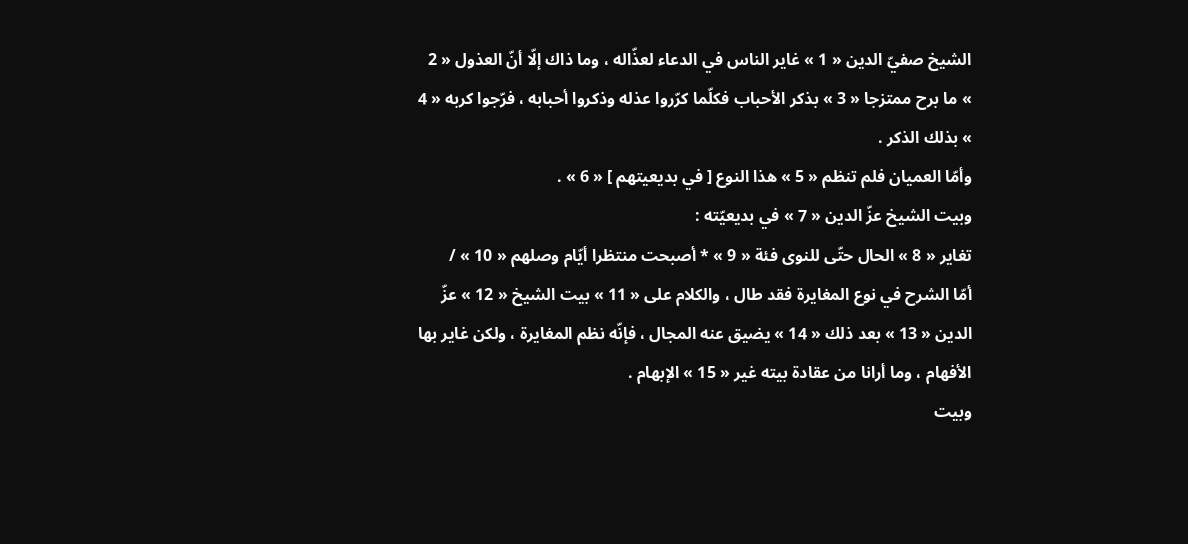الشيخ صفيّ الدين « 1 » غاير الناس في الدعاء لعذّاله ، وما ذاك إلّا أنّ العذول « 2 » ما برح ممتزجا « 3 » بذكر الأحباب فكلّما كرّروا عذله وذكروا أحبابه ، فرّجوا كربه « 4 » بذلك الذكر .
وأمّا العميان فلم تنظم « 5 » هذا النوع [ في بديعيتهم ] « 6 » .
وبيت الشيخ عزّ الدين « 7 » في بديعيّته :
تغاير « 8 » الحال حتّى للنوى فئة « 9 » * أصبحت منتظرا أيّام وصلهم « 10 » /
أمّا الشرح في نوع المغايرة فقد طال ، والكلام على « 11 » بيت الشيخ « 12 » عزّ الدين « 13 » بعد ذلك « 14 » يضيق عنه المجال ، فإنّه نظم المغايرة ، ولكن غاير بها الأفهام ، وما أرانا من عقادة بيته غير « 15 » الإبهام .
وبيت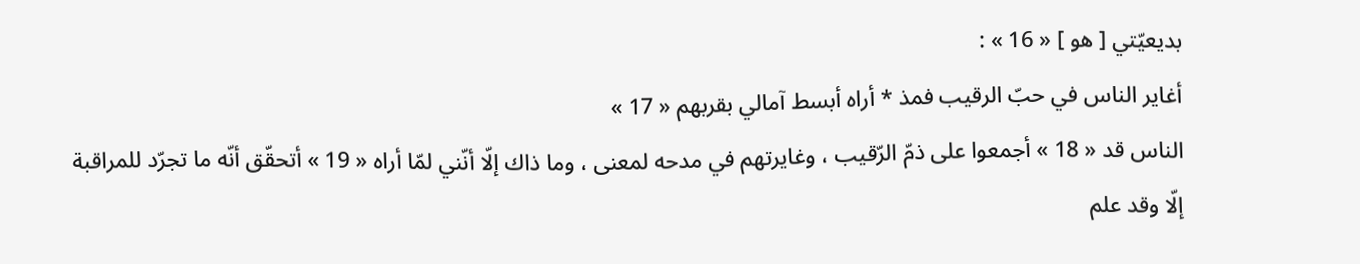بديعيّتي [ هو ] « 16 » :
أغاير الناس في حبّ الرقيب فمذ * أراه أبسط آمالي بقربهم « 17 »
الناس قد « 18 » أجمعوا على ذمّ الرّقيب ، وغايرتهم في مدحه لمعنى ، وما ذاك إلّا أنّني لمّا أراه « 19 » أتحقّق أنّه ما تجرّد للمراقبة إلّا وقد علم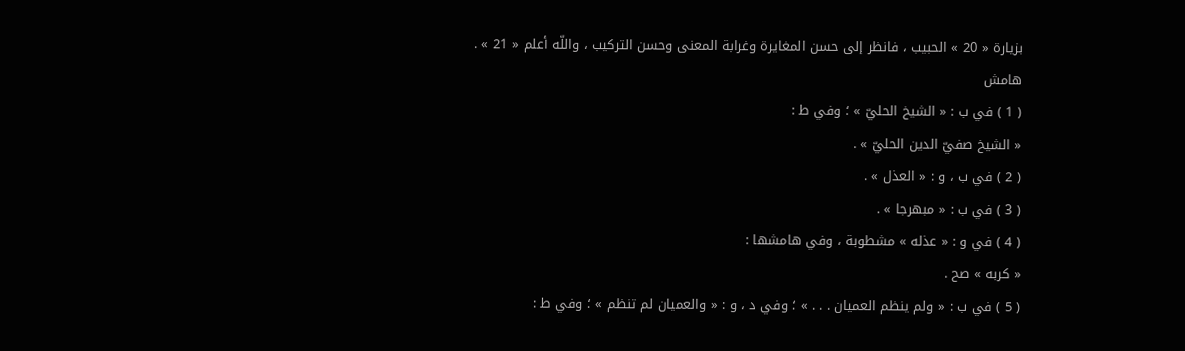بزيارة « 20 » الحبيب ، فانظر إلى حسن المغايرة وغرابة المعنى وحسن التركيب ، واللّه أعلم « 21 » .
هامش
( 1 ) في ب : « الشيخ الحليّ » ؛ وفي ط :
« الشيخ صفيّ الدين الحليّ » .
( 2 ) في ب ، و : « العذل » .
( 3 ) في ب : « مبهرجا » .
( 4 ) في و : « عذله » مشطوبة ، وفي هامشها :
« كربه » صح .
( 5 ) في ب : « ولم ينظم العميان . . . » ؛ وفي د ، و : « والعميان لم تنظم » ؛ وفي ط :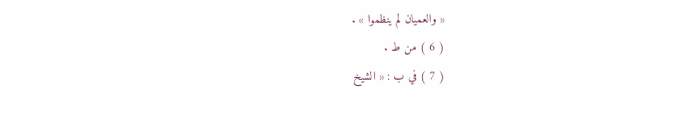« والعميان لم ينظموا » .
( 6 ) من ط .
( 7 ) في ب : « الشيخ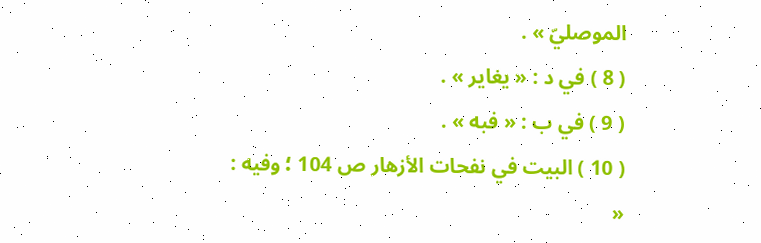الموصليّ » .
( 8 ) في د : « يغاير » .
( 9 ) في ب : « فبه » .
( 10 ) البيت في نفحات الأزهار ص 104 ؛ وفيه :
«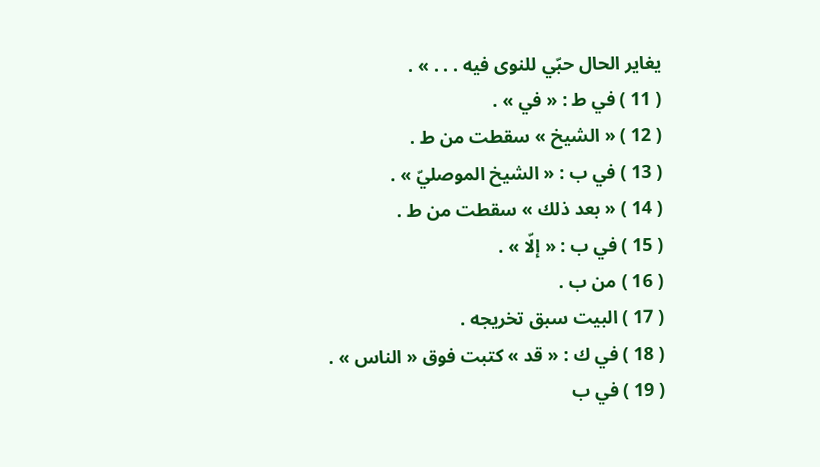يغاير الحال حبّي للنوى فيه . . . » .
( 11 ) في ط : « في » .
( 12 ) « الشيخ » سقطت من ط .
( 13 ) في ب : « الشيخ الموصليّ » .
( 14 ) « بعد ذلك » سقطت من ط .
( 15 ) في ب : « إلّا » .
( 16 ) من ب .
( 17 ) البيت سبق تخريجه .
( 18 ) في ك : « قد » كتبت فوق « الناس » .
( 19 ) في ب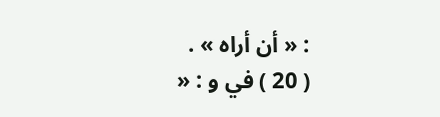: « أن أراه » .
( 20 ) في و : «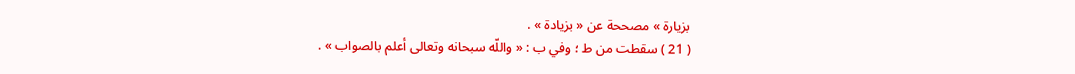بزيارة » مصححة عن « بزيادة » .
( 21 ) سقطت من ط ؛ وفي ب : « واللّه سبحانه وتعالى أعلم بالصواب » .